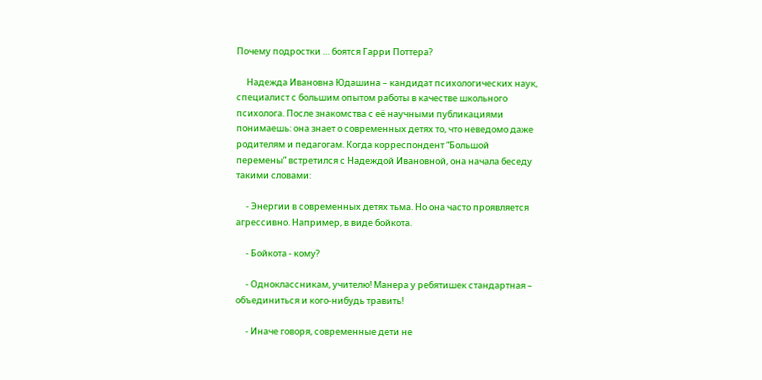Почему подростки … боятся Гарри Поттера?

     Надежда Ивановна Юдашина – кандидат психологических наук, специалист с большим опытом работы в качестве школьного психолога. После знакомства с её научными публикациями понимаешь: она знает о современных детях то, что неведомо даже родителям и педагогам. Когда корреспондент “Большой перемены” встретился с Надеждой Ивановной, она начала беседу такими словами:

     - Энергии в современных детях тьма. Но она часто проявляется агрессивно. Например, в виде бойкота.

     - Бойкота - кому?

     - Одноклассникам, учителю! Манера у ребятишек стандартная – объединиться и кого-нибудь травить!

     - Иначе говоря, современные дети не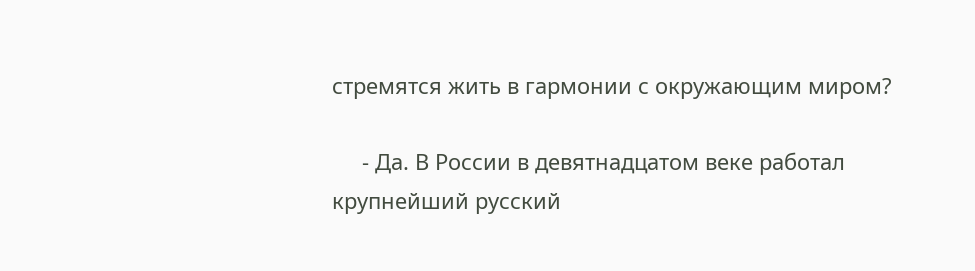стремятся жить в гармонии с окружающим миром?

     - Да. В России в девятнадцатом веке работал крупнейший русский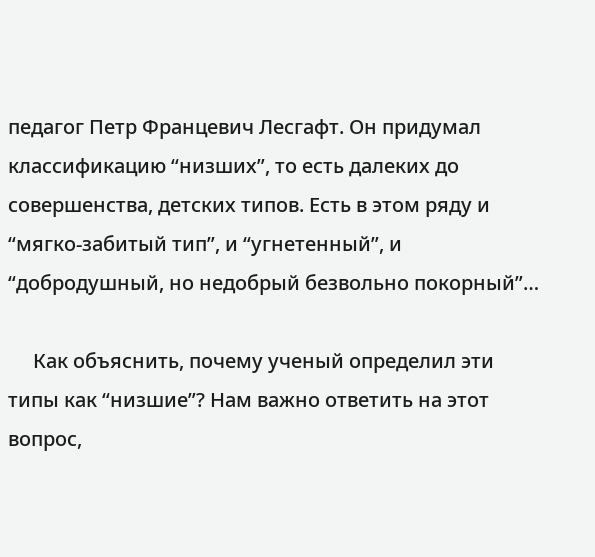педагог Петр Францевич Лесгафт. Он придумал классификацию “низших”, то есть далеких до совершенства, детских типов. Есть в этом ряду и “мягко-забитый тип”, и “угнетенный”, и “добродушный, но недобрый безвольно покорный”…

     Как объяснить, почему ученый определил эти типы как “низшие”? Нам важно ответить на этот вопрос,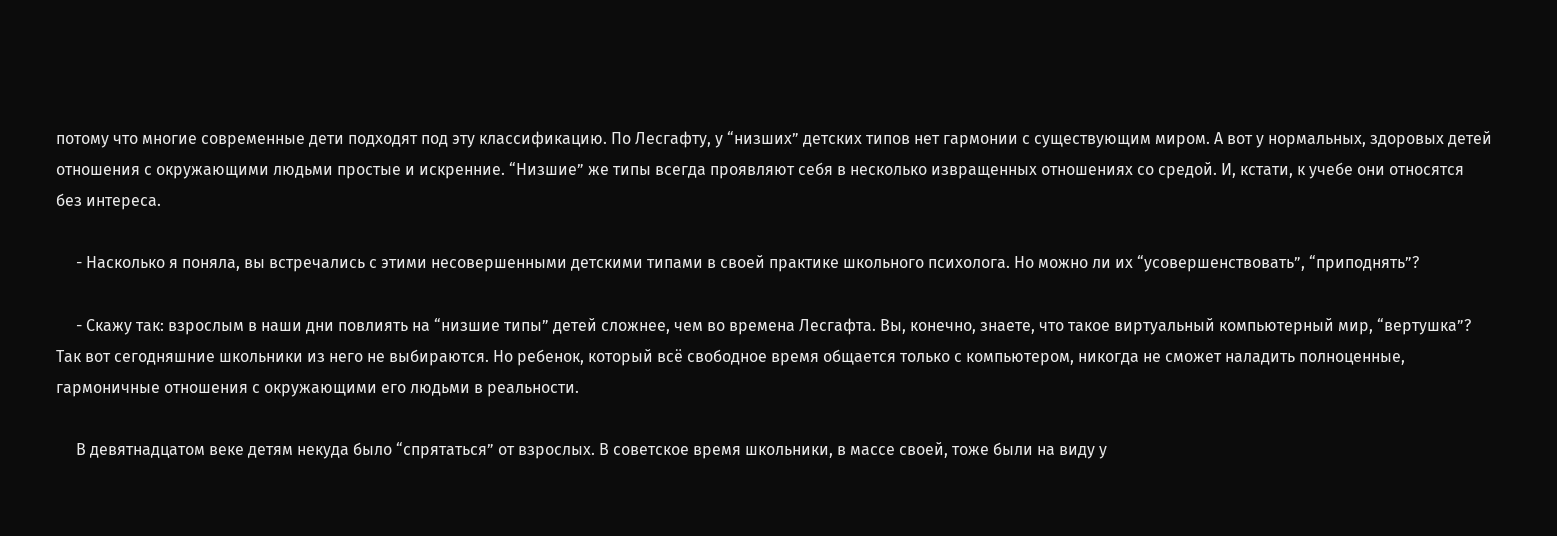потому что многие современные дети подходят под эту классификацию. По Лесгафту, у “низших” детских типов нет гармонии с существующим миром. А вот у нормальных, здоровых детей отношения с окружающими людьми простые и искренние. “Низшие” же типы всегда проявляют себя в несколько извращенных отношениях со средой. И, кстати, к учебе они относятся без интереса.

     - Насколько я поняла, вы встречались с этими несовершенными детскими типами в своей практике школьного психолога. Но можно ли их “усовершенствовать”, “приподнять”?

     - Скажу так: взрослым в наши дни повлиять на “низшие типы” детей сложнее, чем во времена Лесгафта. Вы, конечно, знаете, что такое виртуальный компьютерный мир, “вертушка”? Так вот сегодняшние школьники из него не выбираются. Но ребенок, который всё свободное время общается только с компьютером, никогда не сможет наладить полноценные, гармоничные отношения с окружающими его людьми в реальности.

     В девятнадцатом веке детям некуда было “спрятаться” от взрослых. В советское время школьники, в массе своей, тоже были на виду у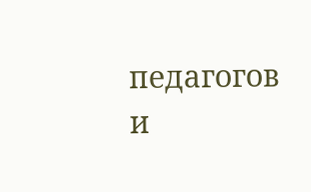педагогов и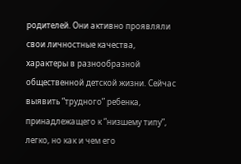родителей. Они активно проявляли свои личностные качества, характеры в разнообразной общественной детской жизни. Сейчас выявить “трудного” ребенка, принадлежащего к “низшему типу”, легко, но как и чем его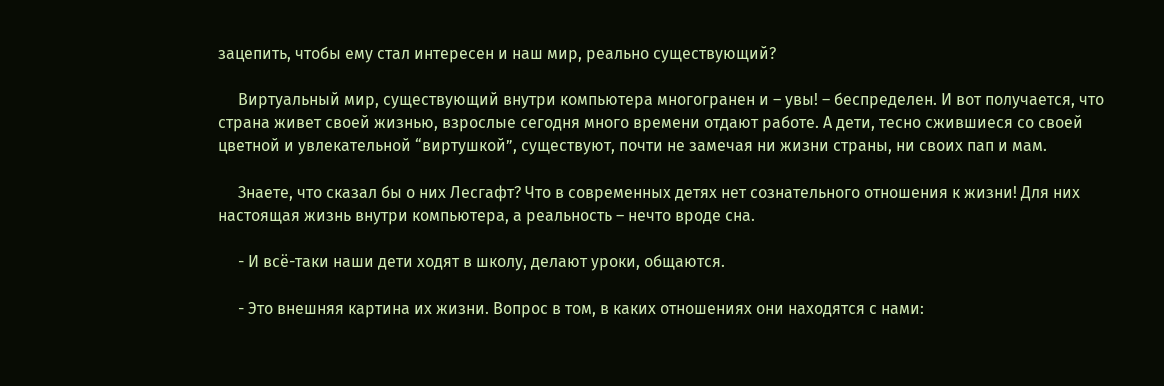зацепить, чтобы ему стал интересен и наш мир, реально существующий?

     Виртуальный мир, существующий внутри компьютера многогранен и – увы! – беспределен. И вот получается, что страна живет своей жизнью, взрослые сегодня много времени отдают работе. А дети, тесно сжившиеся со своей цветной и увлекательной “виртушкой”, существуют, почти не замечая ни жизни страны, ни своих пап и мам.

     Знаете, что сказал бы о них Лесгафт? Что в современных детях нет сознательного отношения к жизни! Для них настоящая жизнь внутри компьютера, а реальность – нечто вроде сна.

     - И всё-таки наши дети ходят в школу, делают уроки, общаются.

     - Это внешняя картина их жизни. Вопрос в том, в каких отношениях они находятся с нами: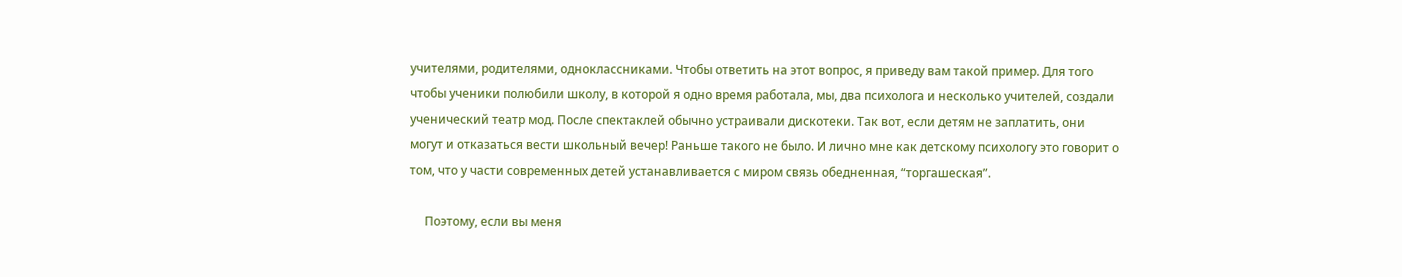учителями, родителями, одноклассниками. Чтобы ответить на этот вопрос, я приведу вам такой пример. Для того чтобы ученики полюбили школу, в которой я одно время работала, мы, два психолога и несколько учителей, создали ученический театр мод. После спектаклей обычно устраивали дискотеки. Так вот, если детям не заплатить, они могут и отказаться вести школьный вечер! Раньше такого не было. И лично мне как детскому психологу это говорит о том, что у части современных детей устанавливается с миром связь обедненная, “торгашеская”.

     Поэтому, если вы меня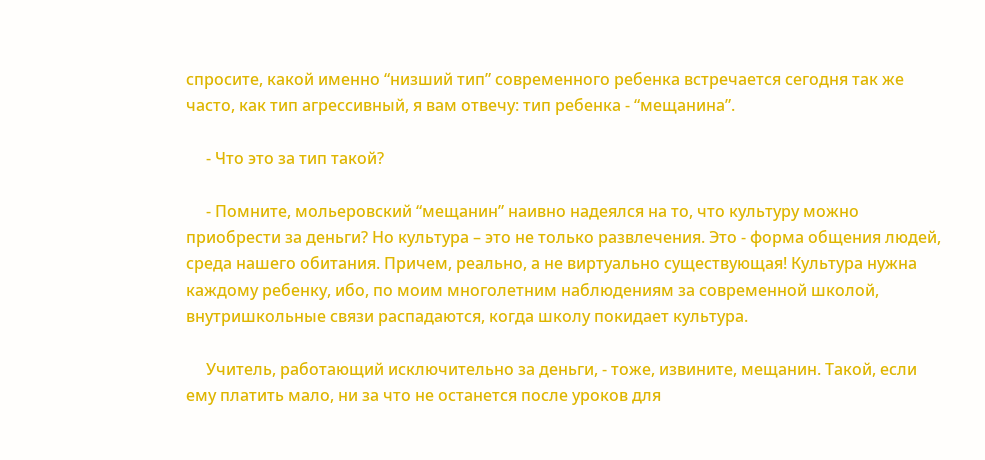спросите, какой именно “низший тип” современного ребенка встречается сегодня так же часто, как тип агрессивный, я вам отвечу: тип ребенка - “мещанина”.

     - Что это за тип такой?

     - Помните, мольеровский “мещанин” наивно надеялся на то, что культуру можно приобрести за деньги? Но культура – это не только развлечения. Это - форма общения людей, среда нашего обитания. Причем, реально, а не виртуально существующая! Культура нужна каждому ребенку, ибо, по моим многолетним наблюдениям за современной школой, внутришкольные связи распадаются, когда школу покидает культура.

     Учитель, работающий исключительно за деньги, - тоже, извините, мещанин. Такой, если ему платить мало, ни за что не останется после уроков для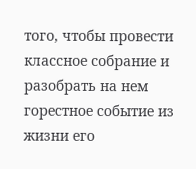того, чтобы провести классное собрание и разобрать на нем горестное событие из жизни его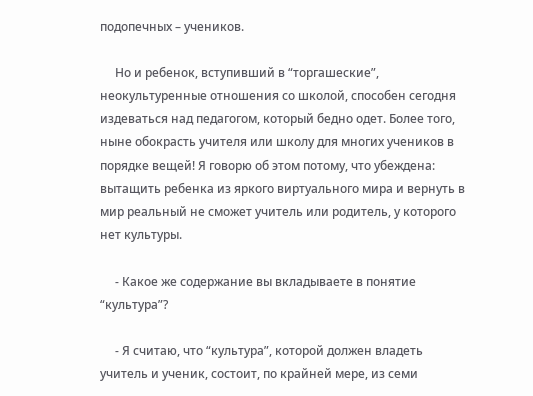подопечных – учеников.

     Но и ребенок, вступивший в “торгашеские”, неокультуренные отношения со школой, способен сегодня издеваться над педагогом, который бедно одет. Более того, ныне обокрасть учителя или школу для многих учеников в порядке вещей! Я говорю об этом потому, что убеждена: вытащить ребенка из яркого виртуального мира и вернуть в мир реальный не сможет учитель или родитель, у которого нет культуры.

     - Какое же содержание вы вкладываете в понятие “культура”?

     - Я считаю, что “культура”, которой должен владеть учитель и ученик, состоит, по крайней мере, из семи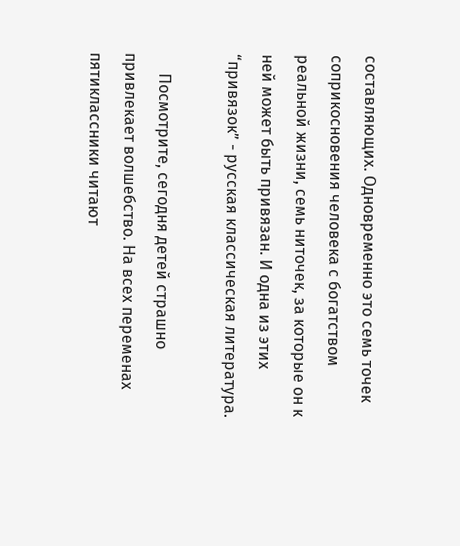составляющих. Одновременно это семь точек соприкосновения человека с богатством реальной жизни, семь ниточек, за которые он к ней может быть привязан. И одна из этих “привязок” - русская классическая литература.

     Посмотрите, сегодня детей страшно привлекает волшебство. На всех переменах пятиклассники читают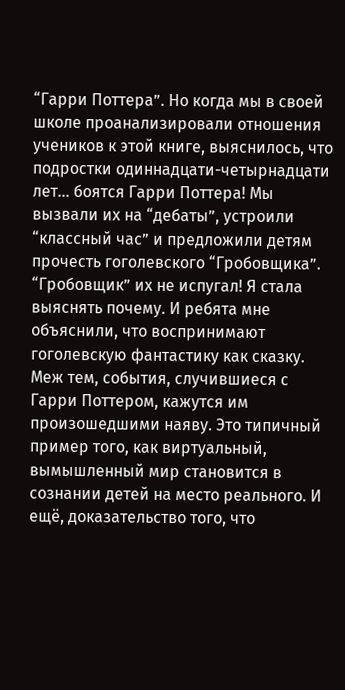“Гарри Поттера”. Но когда мы в своей школе проанализировали отношения учеников к этой книге, выяснилось, что подростки одиннадцати-четырнадцати лет… боятся Гарри Поттера! Мы вызвали их на “дебаты”, устроили “классный час” и предложили детям прочесть гоголевского “Гробовщика”. “Гробовщик” их не испугал! Я стала выяснять почему. И ребята мне объяснили, что воспринимают гоголевскую фантастику как сказку. Меж тем, события, случившиеся с Гарри Поттером, кажутся им произошедшими наяву. Это типичный пример того, как виртуальный, вымышленный мир становится в сознании детей на место реального. И ещё, доказательство того, что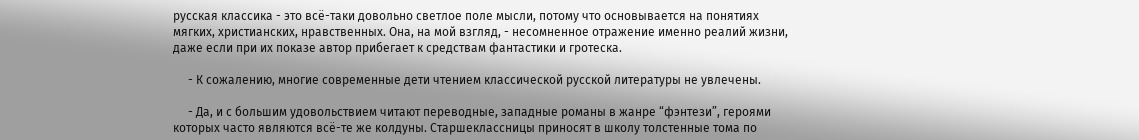русская классика - это всё-таки довольно светлое поле мысли, потому что основывается на понятиях мягких, христианских, нравственных. Она, на мой взгляд, - несомненное отражение именно реалий жизни, даже если при их показе автор прибегает к средствам фантастики и гротеска.

     - К сожалению, многие современные дети чтением классической русской литературы не увлечены.

     - Да, и с большим удовольствием читают переводные, западные романы в жанре “фэнтези”, героями которых часто являются всё-те же колдуны. Старшеклассницы приносят в школу толстенные тома по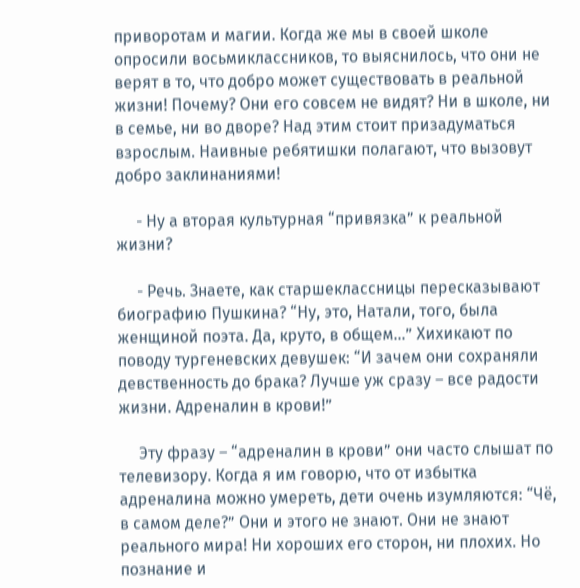приворотам и магии. Когда же мы в своей школе опросили восьмиклассников, то выяснилось, что они не верят в то, что добро может существовать в реальной жизни! Почему? Они его совсем не видят? Ни в школе, ни в семье, ни во дворе? Над этим стоит призадуматься взрослым. Наивные ребятишки полагают, что вызовут добро заклинаниями!

     - Ну а вторая культурная “привязка” к реальной жизни?

     - Речь. Знаете, как старшеклассницы пересказывают биографию Пушкина? “Ну, это, Натали, того, была женщиной поэта. Да, круто, в общем…” Хихикают по поводу тургеневских девушек: “И зачем они сохраняли девственность до брака? Лучше уж сразу – все радости жизни. Адреналин в крови!”

     Эту фразу – “адреналин в крови” они часто слышат по телевизору. Когда я им говорю, что от избытка адреналина можно умереть, дети очень изумляются: “Чё, в самом деле?” Они и этого не знают. Они не знают реального мира! Ни хороших его сторон, ни плохих. Но познание и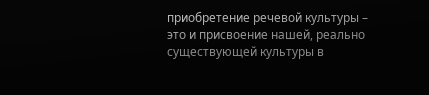приобретение речевой культуры – это и присвоение нашей, реально существующей культуры в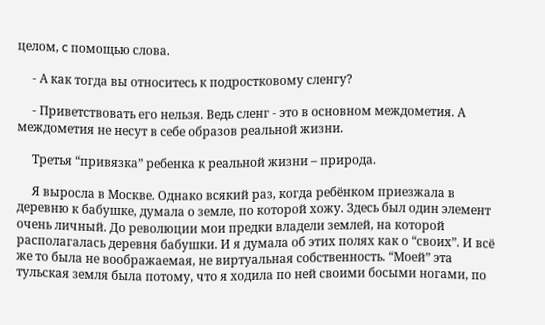целом, c помощью слова.

     - А как тогда вы относитесь к подростковому сленгу?

     - Приветствовать его нельзя. Ведь сленг - это в основном междометия. А междометия не несут в себе образов реальной жизни.

     Третья “привязка” ребенка к реальной жизни – природа.

     Я выросла в Москве. Однако всякий раз, когда ребёнком приезжала в деревню к бабушке, думала о земле, по которой хожу. Здесь был один элемент очень личный. До революции мои предки владели землей, на которой располагалась деревня бабушки. И я думала об этих полях как о “своих”. И всё же то была не воображаемая, не виртуальная собственность. “Моей” эта тульская земля была потому, что я ходила по ней своими босыми ногами, по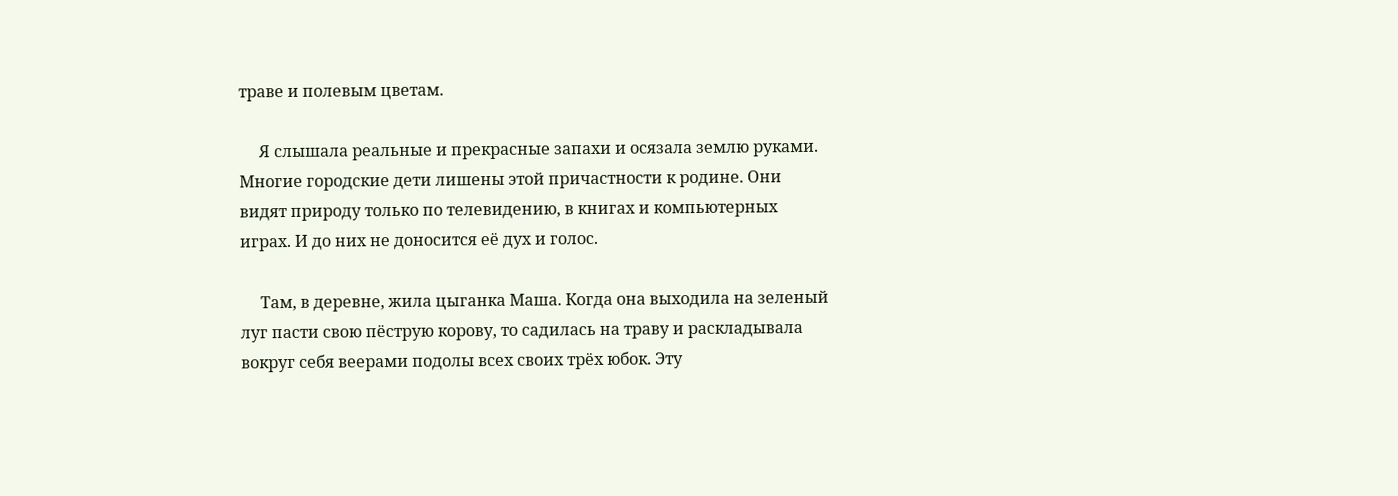траве и полевым цветам.

     Я слышала реальные и прекрасные запахи и осязала землю руками. Многие городские дети лишены этой причастности к родине. Они видят природу только по телевидению, в книгах и компьютерных играх. И до них не доносится её дух и голос.

     Там, в деревне, жила цыганка Маша. Когда она выходила на зеленый луг пасти свою пёструю корову, то садилась на траву и раскладывала вокруг себя веерами подолы всех своих трёх юбок. Эту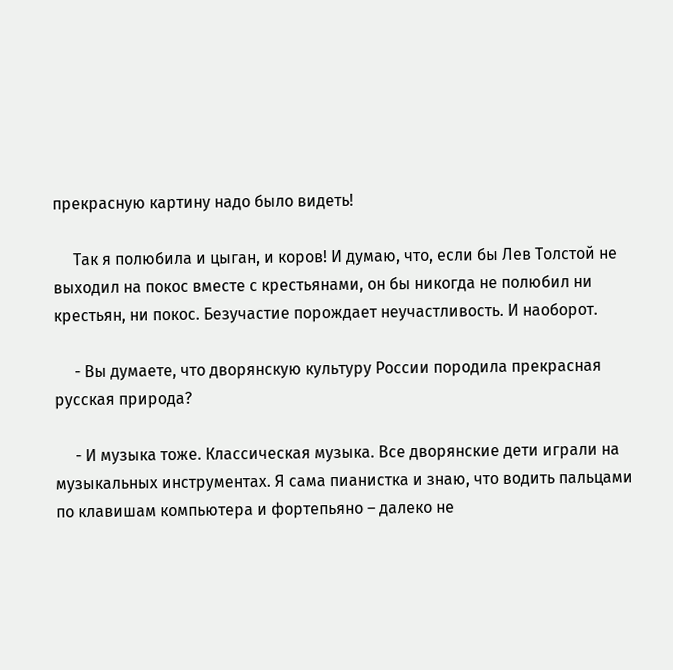прекрасную картину надо было видеть!

     Так я полюбила и цыган, и коров! И думаю, что, если бы Лев Толстой не выходил на покос вместе с крестьянами, он бы никогда не полюбил ни крестьян, ни покос. Безучастие порождает неучастливость. И наоборот.

     - Вы думаете, что дворянскую культуру России породила прекрасная русская природа?

     - И музыка тоже. Классическая музыка. Все дворянские дети играли на музыкальных инструментах. Я сама пианистка и знаю, что водить пальцами по клавишам компьютера и фортепьяно – далеко не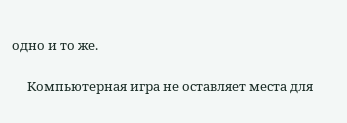одно и то же.

     Компьютерная игра не оставляет места для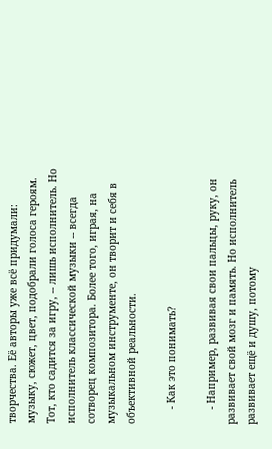творчества. Её авторы уже всё придумали: музыку, сюжет, цвет, подобрали голоса героям. Тот, кто садится за игру, -- лишь исполнитель. Но исполнитель классической музыки -- всегда сотворец композитора. Более того, играя, на музыкальном инструменте, он творит и себя в объективной реальности.

     - Как это понимать?

     - Например, развивая свои пальцы, руку, он развивает свой мозг и память. Но исполнитель развивает ещё и душу, потому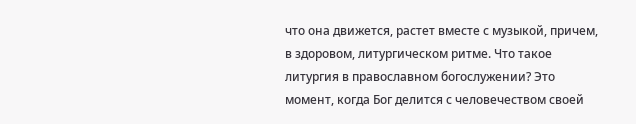что она движется, растет вместе с музыкой, причем, в здоровом, литургическом ритме. Что такое литургия в православном богослужении? Это момент, когда Бог делится с человечеством своей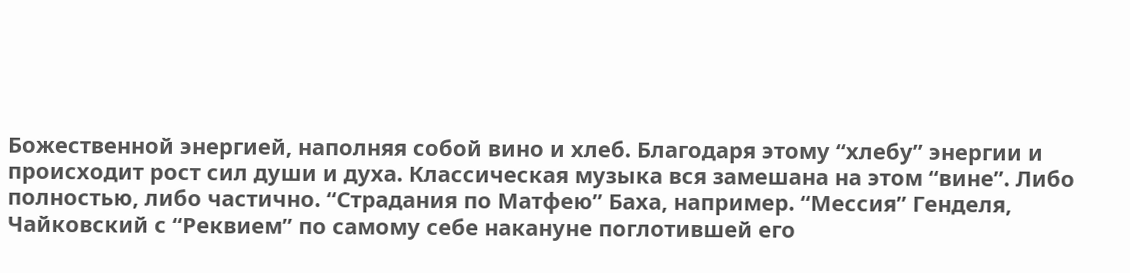Божественной энергией, наполняя собой вино и хлеб. Благодаря этому “хлебу” энергии и происходит рост сил души и духа. Классическая музыка вся замешана на этом “вине”. Либо полностью, либо частично. “Страдания по Матфею” Баха, например. “Мессия” Генделя, Чайковский с “Реквием” по самому себе накануне поглотившей его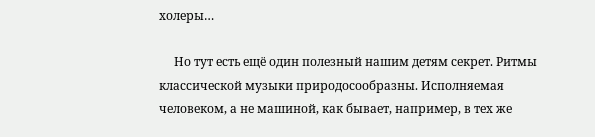холеры…

     Но тут есть ещё один полезный нашим детям секрет. Ритмы классической музыки природосообразны. Исполняемая человеком, а не машиной, как бывает, например, в тех же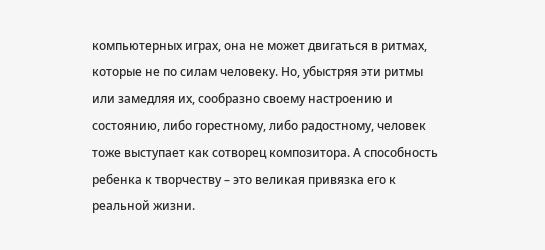компьютерных играх, она не может двигаться в ритмах, которые не по силам человеку. Но, убыстряя эти ритмы или замедляя их, сообразно своему настроению и состоянию, либо горестному, либо радостному, человек тоже выступает как сотворец композитора. А способность ребенка к творчеству – это великая привязка его к реальной жизни.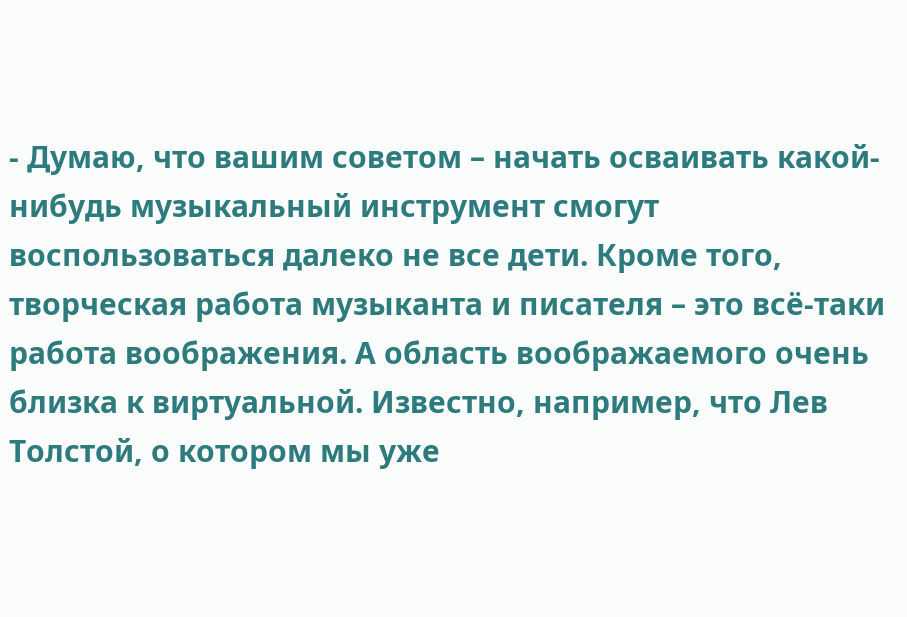- Думаю, что вашим советом – начать осваивать какой-нибудь музыкальный инструмент смогут воспользоваться далеко не все дети. Кроме того, творческая работа музыканта и писателя – это всё-таки работа воображения. А область воображаемого очень близка к виртуальной. Известно, например, что Лев Толстой, о котором мы уже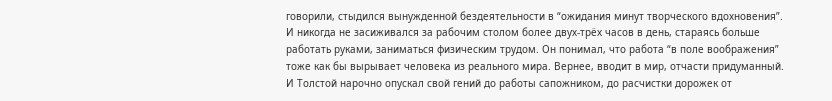говорили, стыдился вынужденной бездеятельности в “ожидания минут творческого вдохновения”. И никогда не засиживался за рабочим столом более двух-трёх часов в день, стараясь больше работать руками, заниматься физическим трудом. Он понимал, что работа “в поле воображения” тоже как бы вырывает человека из реального мира. Вернее, вводит в мир, отчасти придуманный. И Толстой нарочно опускал свой гений до работы сапожником, до расчистки дорожек от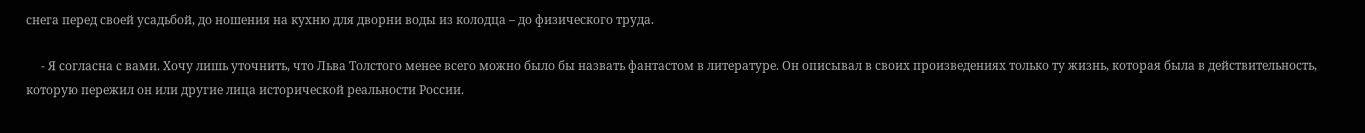снега перед своей усадьбой, до ношения на кухню для дворни воды из колодца – до физического труда.

     - Я согласна с вами. Хочу лишь уточнить, что Льва Толстого менее всего можно было бы назвать фантастом в литературе. Он описывал в своих произведениях только ту жизнь, которая была в действительность, которую пережил он или другие лица исторической реальности России.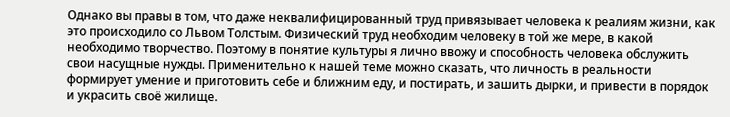Однако вы правы в том, что даже неквалифицированный труд привязывает человека к реалиям жизни, как это происходило со Львом Толстым. Физический труд необходим человеку в той же мере, в какой необходимо творчество. Поэтому в понятие культуры я лично ввожу и способность человека обслужить свои насущные нужды. Применительно к нашей теме можно сказать, что личность в реальности формирует умение и приготовить себе и ближним еду, и постирать, и зашить дырки, и привести в порядок и украсить своё жилище.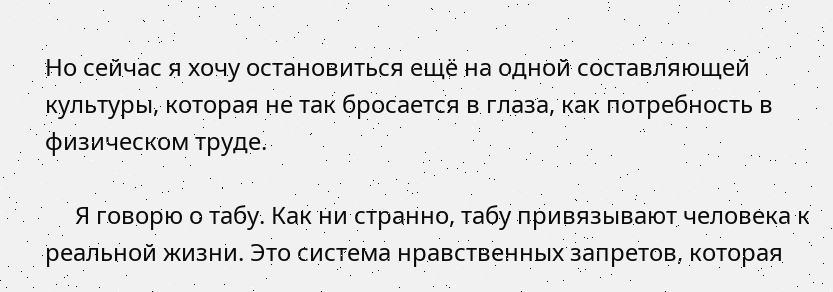Но сейчас я хочу остановиться ещё на одной составляющей культуры, которая не так бросается в глаза, как потребность в физическом труде.

     Я говорю о табу. Как ни странно, табу привязывают человека к реальной жизни. Это система нравственных запретов, которая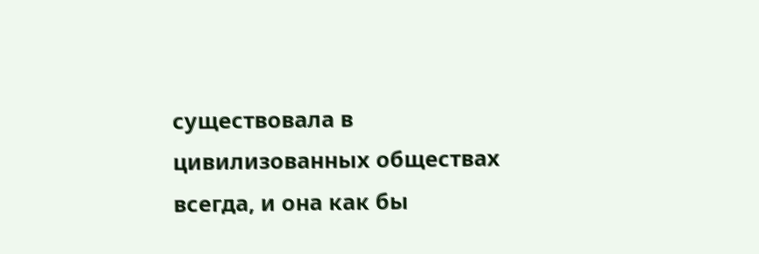существовала в цивилизованных обществах всегда, и она как бы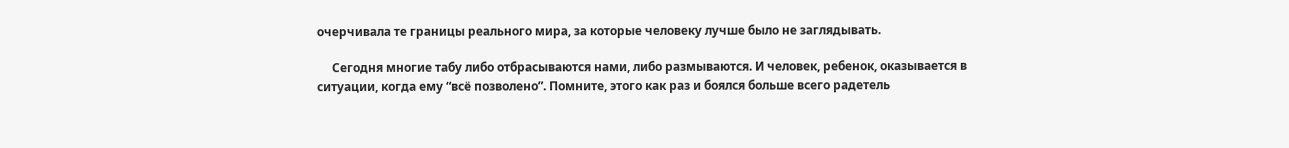очерчивала те границы реального мира, за которые человеку лучше было не заглядывать.

     Сегодня многие табу либо отбрасываются нами, либо размываются. И человек, ребенок, оказывается в ситуации, когда ему “всё позволено”. Помните, этого как раз и боялся больше всего радетель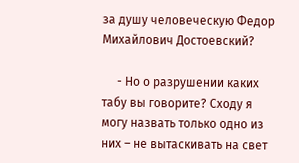за душу человеческую Федор Михайлович Достоевский?

     - Но о разрушении каких табу вы говорите? Сходу я могу назвать только одно из них – не вытаскивать на свет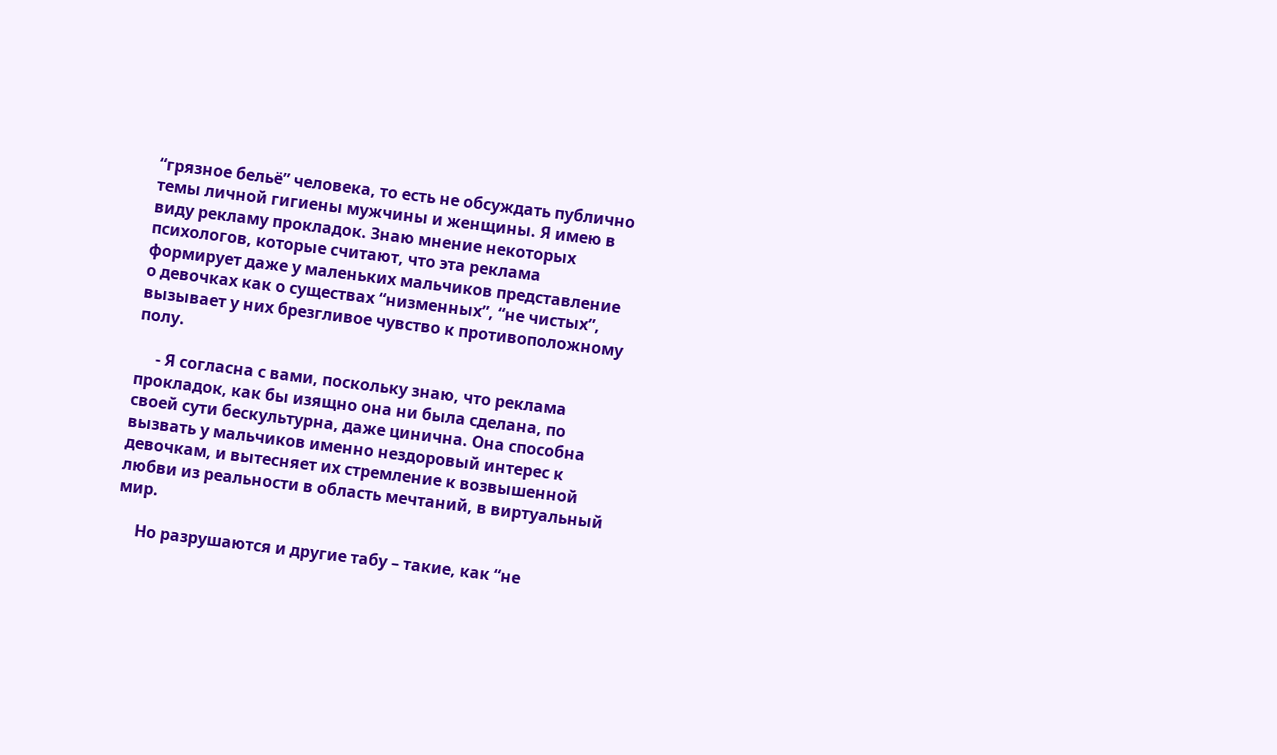“грязное бельё” человека, то есть не обсуждать публично темы личной гигиены мужчины и женщины. Я имею в виду рекламу прокладок. Знаю мнение некоторых психологов, которые считают, что эта реклама формирует даже у маленьких мальчиков представление о девочках как о существах “низменных”, “не чистых”, вызывает у них брезгливое чувство к противоположному полу.

     - Я согласна с вами, поскольку знаю, что реклама прокладок, как бы изящно она ни была сделана, по своей сути бескультурна, даже цинична. Она способна вызвать у мальчиков именно нездоровый интерес к девочкам, и вытесняет их стремление к возвышенной любви из реальности в область мечтаний, в виртуальный мир.

     Но разрушаются и другие табу – такие, как “не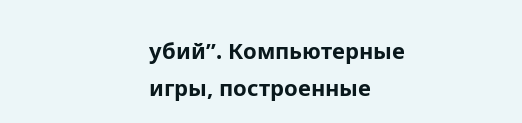убий”. Компьютерные игры, построенные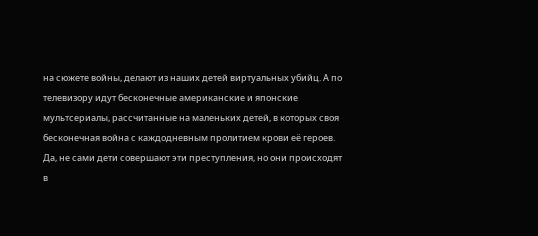на сюжете войны, делают из наших детей виртуальных убийц. А по телевизору идут бесконечные американские и японские мультсериалы, рассчитанные на маленьких детей, в которых своя бесконечная война с каждодневным пролитием крови её героев. Да, не сами дети совершают эти преступления, но они происходят в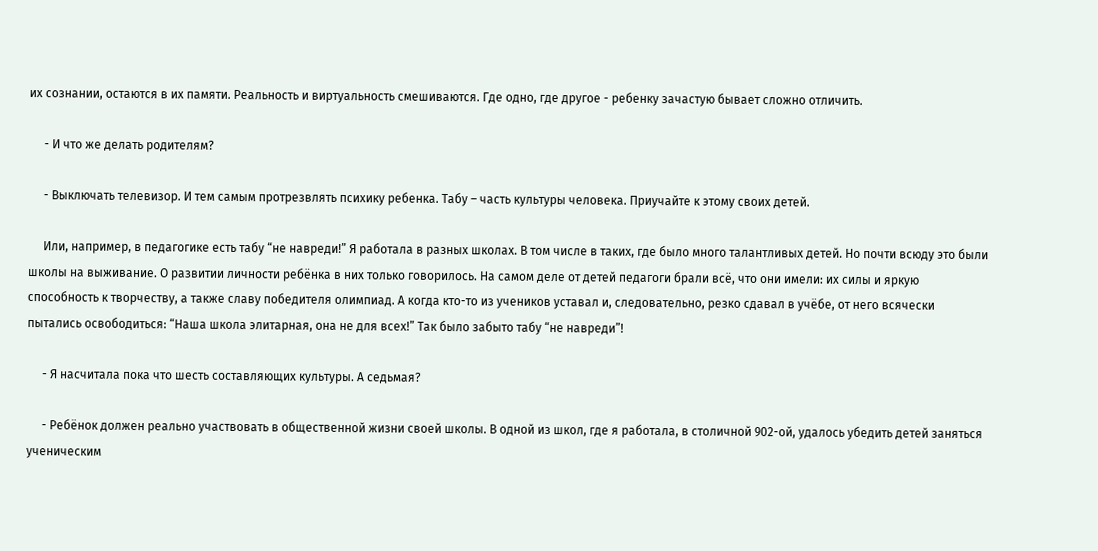их сознании, остаются в их памяти. Реальность и виртуальность смешиваются. Где одно, где другое - ребенку зачастую бывает сложно отличить.

     - И что же делать родителям?

     - Выключать телевизор. И тем самым протрезвлять психику ребенка. Табу – часть культуры человека. Приучайте к этому своих детей.

     Или, например, в педагогике есть табу “не навреди!” Я работала в разных школах. В том числе в таких, где было много талантливых детей. Но почти всюду это были школы на выживание. О развитии личности ребёнка в них только говорилось. На самом деле от детей педагоги брали всё, что они имели: их силы и яркую способность к творчеству, а также славу победителя олимпиад. А когда кто-то из учеников уставал и, следовательно, резко сдавал в учёбе, от него всячески пытались освободиться: “Наша школа элитарная, она не для всех!” Так было забыто табу “не навреди”!

     - Я насчитала пока что шесть составляющих культуры. А седьмая?

     - Ребёнок должен реально участвовать в общественной жизни своей школы. В одной из школ, где я работала, в столичной 902-ой, удалось убедить детей заняться ученическим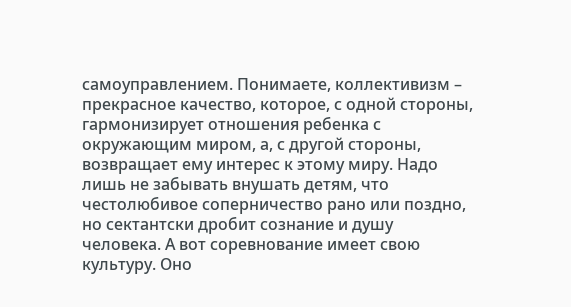самоуправлением. Понимаете, коллективизм – прекрасное качество, которое, с одной стороны, гармонизирует отношения ребенка с окружающим миром, а, с другой стороны, возвращает ему интерес к этому миру. Надо лишь не забывать внушать детям, что честолюбивое соперничество рано или поздно, но сектантски дробит сознание и душу человека. А вот соревнование имеет свою культуру. Оно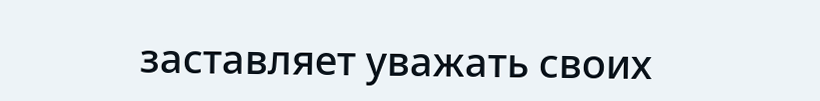заставляет уважать своих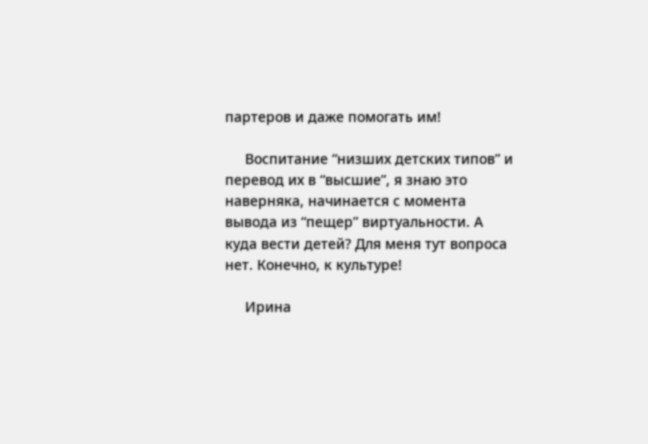партеров и даже помогать им!

     Воспитание “низших детских типов” и перевод их в “высшие”, я знаю это наверняка, начинается с момента вывода из “пещер” виртуальности. А куда вести детей? Для меня тут вопроса нет. Конечно, к культуре!

     Ирина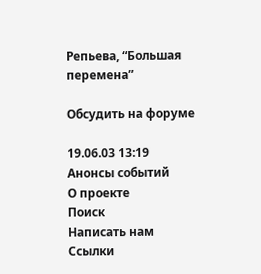Репьева, “Большая перемена”

Обсудить на форуме

19.06.03 13:19
Анонсы событий
О проекте
Поиск
Написать нам
Ссылки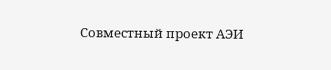Совместный проект АЭИ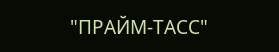"ПРАЙМ-ТАСС"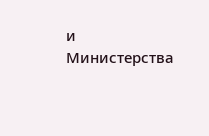и Министерства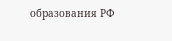образования РФ